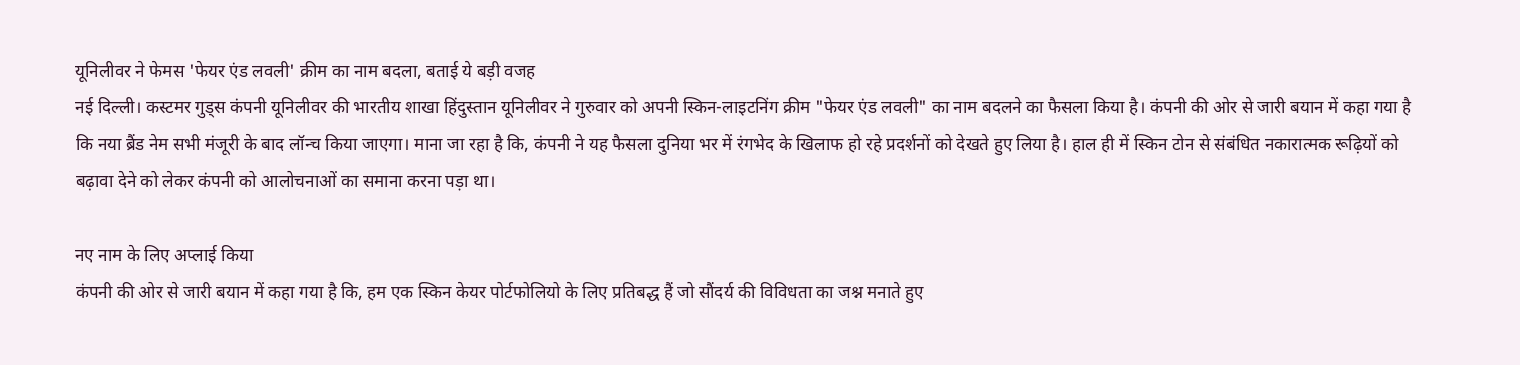यूनिलीवर ने फेमस 'फेयर एंड लवली' क्रीम का नाम बदला, बताई ये बड़ी वजह
नई दिल्ली। कस्टमर गुड्स कंपनी यूनिलीवर की भारतीय शाखा हिंदुस्तान यूनिलीवर ने गुरुवार को अपनी स्किन-लाइटनिंग क्रीम "फेयर एंड लवली" का नाम बदलने का फैसला किया है। कंपनी की ओर से जारी बयान में कहा गया है कि नया ब्रैंड नेम सभी मंजूरी के बाद लॉन्च किया जाएगा। माना जा रहा है कि, कंपनी ने यह फैसला दुनिया भर में रंगभेद के खिलाफ हो रहे प्रदर्शनों को देखते हुए लिया है। हाल ही में स्किन टोन से संबंधित नकारात्मक रूढ़ियों को बढ़ावा देने को लेकर कंपनी को आलोचनाओं का समाना करना पड़ा था।

नए नाम के लिए अप्लाई किया
कंपनी की ओर से जारी बयान में कहा गया है कि, हम एक स्किन केयर पोर्टफोलियो के लिए प्रतिबद्ध हैं जो सौंदर्य की विविधता का जश्न मनाते हुए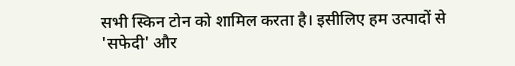सभी स्किन टोन को शामिल करता है। इसीलिए हम उत्पादों से 'सफेदी' और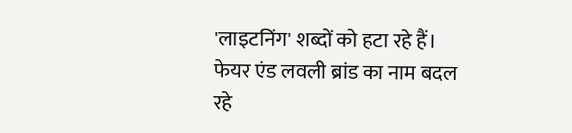'लाइटनिंग' शब्दों को हटा रहे हैं। फेयर एंड लवली ब्रांड का नाम बदल रहे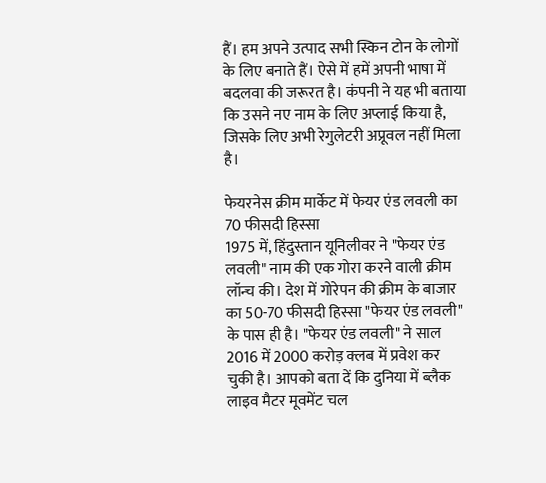हैं। हम अपने उत्पाद सभी स्किन टोन के लोगों के लिए बनाते हैं। ऐसे में हमें अपनी भाषा में बदलवा की जरूरत है। कंपनी ने यह भी बताया कि उसने नए नाम के लिए अप्लाई किया है, जिसके लिए अभी रेगुलेटरी अप्रूवल नहीं मिला है।

फेयरनेस क्रीम मार्केट में फेयर एंड लवली का 70 फीसदी हिस्सा
1975 में, हिंदुस्तान यूनिलीवर ने "फेयर एंड लवली" नाम की एक गोरा करने वाली क्रीम लॉन्च की। देश में गोरेपन की क्रीम के बाजार का 50-70 फीसदी हिस्सा "फेयर एंड लवली" के पास ही है। "फेयर एंड लवली" ने साल 2016 में 2000 करोड़ क्लब में प्रवेश कर चुकी है। आपको बता दें कि दुनिया में ब्लैक लाइव मैटर मूवमेंट चल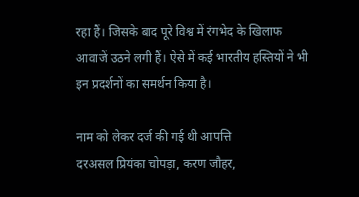रहा हैं। जिसके बाद पूरे विश्व में रंगभेद के खिलाफ आवाजें उठने लगी हैं। ऐसे में कई भारतीय हस्तियों ने भी इन प्रदर्शनों का समर्थन किया है।

नाम को लेकर दर्ज की गई थी आपत्ति
दरअसल प्रियंका चोपड़ा, करण जौहर,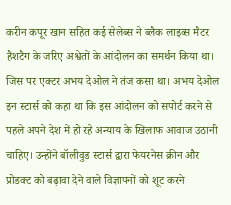करीन कपूर खान सहित कई सेलेब्स ने ब्लैक लाइव्स मैटर हैशटैग के जरिए अश्वेतों के आंदोलन का समर्थन किया था। जिस पर एक्टर अभय देओल ने तंज कसा था। अभय देओल इन स्टार्स को कहा था कि इस आंदोलन को सपोर्ट करने से पहले अपने देश में हो रहे अन्याय के खिलाफ आवाज उठानी चाहिए। उन्होंने बॉलीवुड स्टार्स द्वारा फेयरनेस क्रीन और प्रोडक्ट को बढ़ावा देने वाले विज्ञापनों को शूट करने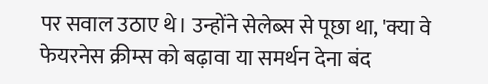पर सवाल उठाए थे। उन्होंने सेलेब्स से पूछा था, 'क्या वे फेयरनेस क्रीम्स को बढ़ावा या समर्थन देना बंद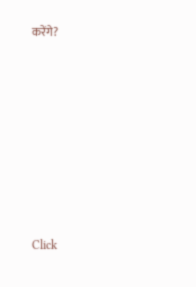करेंगे?












Click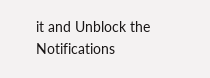it and Unblock the Notifications